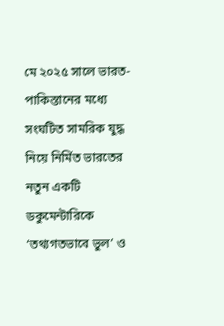মে ২০২৫ সালে ভারত-পাকিস্তানের মধ্যে সংঘটিত সামরিক যুদ্ধ নিয়ে নির্মিত ভারতের নতুন একটি ডকুমেন্টারিকে ‘তথ্যগতভাবে ভুল’ ও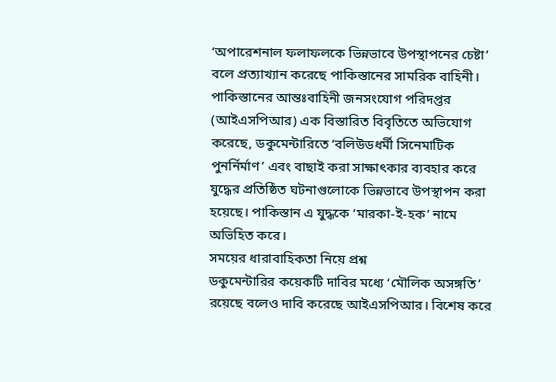‘অপারেশনাল ফলাফলকে ভিন্নভাবে উপস্থাপনের চেষ্টা’ বলে প্রত্যাখ্যান করেছে পাকিস্তানের সামরিক বাহিনী।
পাকিস্তানের আন্তঃবাহিনী জনসংযোগ পরিদপ্তর (আইএসপিআর) এক বিস্তারিত বিবৃতিতে অভিযোগ করেছে, ডকুমেন্টারিতে ‘বলিউডধর্মী সিনেমাটিক পুনর্নির্মাণ’ এবং বাছাই করা সাক্ষাৎকার ব্যবহার করে যুদ্ধের প্রতিষ্ঠিত ঘটনাগুলোকে ভিন্নভাবে উপস্থাপন করা হয়েছে। পাকিস্তান এ যুদ্ধকে ‘মারকা-ই-হক’ নামে অভিহিত করে।
সময়ের ধারাবাহিকতা নিয়ে প্রশ্ন
ডকুমেন্টারির কয়েকটি দাবির মধ্যে ‘মৌলিক অসঙ্গতি’ রয়েছে বলেও দাবি করেছে আইএসপিআর। বিশেষ করে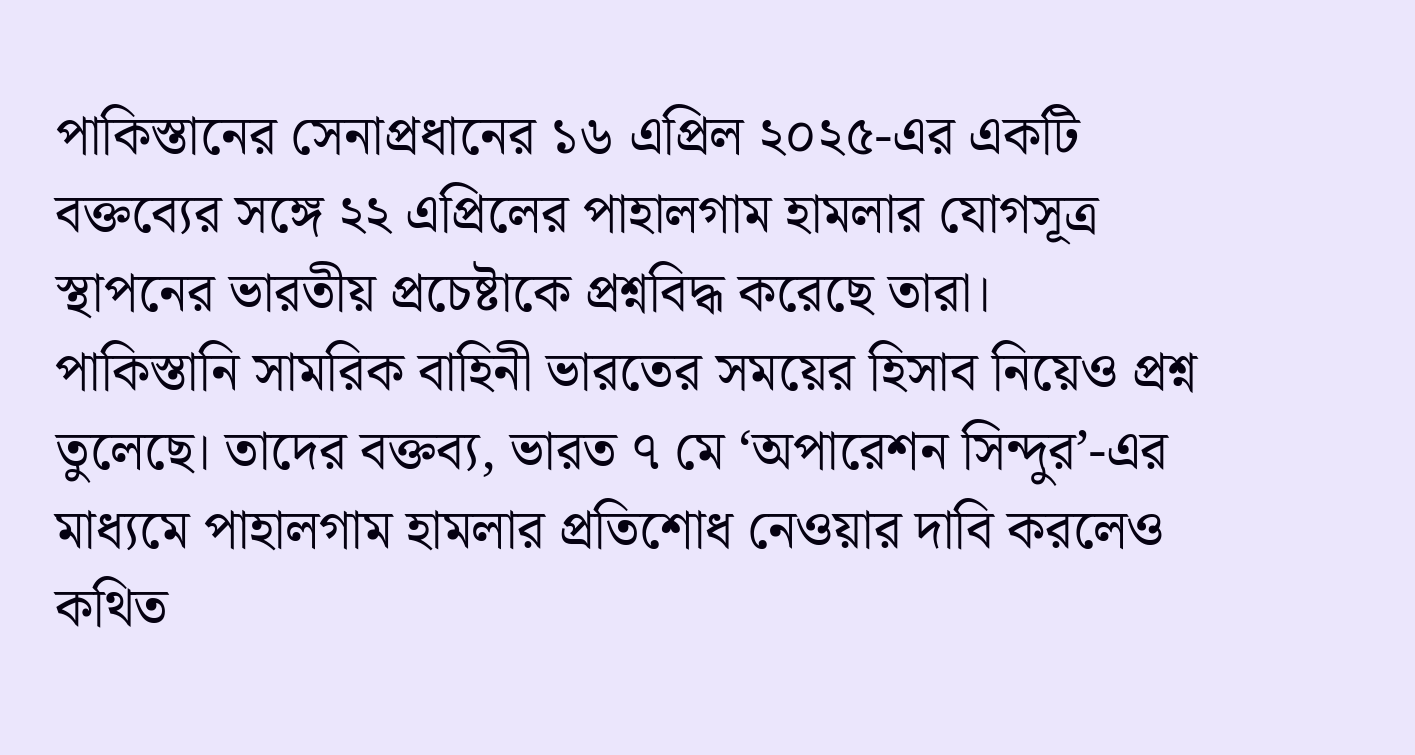পাকিস্তানের সেনাপ্রধানের ১৬ এপ্রিল ২০২৫-এর একটি বক্তব্যের সঙ্গে ২২ এপ্রিলের পাহালগাম হামলার যোগসূত্র স্থাপনের ভারতীয় প্রচেষ্টাকে প্রশ্নবিদ্ধ করেছে তারা।
পাকিস্তানি সামরিক বাহিনী ভারতের সময়ের হিসাব নিয়েও প্রশ্ন তুলেছে। তাদের বক্তব্য, ভারত ৭ মে ‘অপারেশন সিন্দুর’-এর মাধ্যমে পাহালগাম হামলার প্রতিশোধ নেওয়ার দাবি করলেও কথিত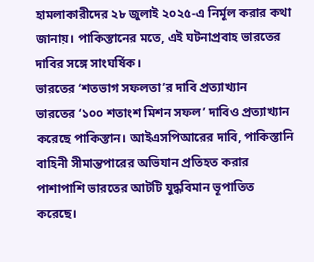হামলাকারীদের ২৮ জুলাই ২০২৫-এ নির্মূল করার কথা জানায়। পাকিস্তানের মতে, এই ঘটনাপ্রবাহ ভারতের দাবির সঙ্গে সাংঘর্ষিক।
ভারতের ‘শতভাগ সফলতা’র দাবি প্রত্যাখ্যান
ভারতের ‘১০০ শতাংশ মিশন সফল’ দাবিও প্রত্যাখ্যান করেছে পাকিস্তান। আইএসপিআরের দাবি, পাকিস্তানি বাহিনী সীমান্তপারের অভিযান প্রতিহত করার পাশাপাশি ভারতের আটটি যুদ্ধবিমান ভূপাতিত করেছে।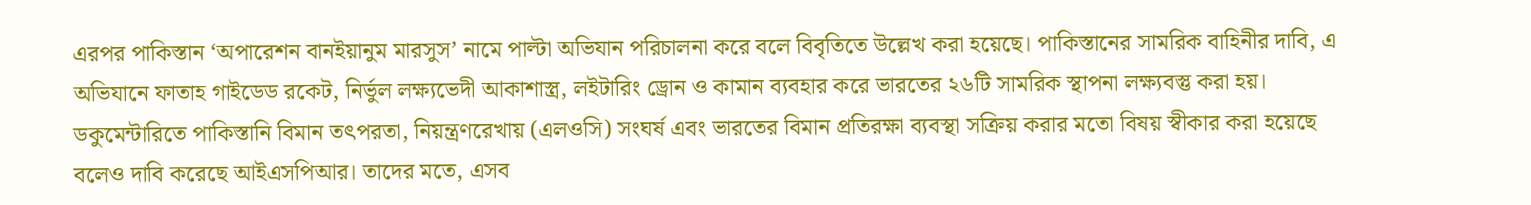এরপর পাকিস্তান ‘অপারেশন বানইয়ানুম মারসুস’ নামে পাল্টা অভিযান পরিচালনা করে বলে বিবৃতিতে উল্লেখ করা হয়েছে। পাকিস্তানের সামরিক বাহিনীর দাবি, এ অভিযানে ফাতাহ গাইডেড রকেট, নির্ভুল লক্ষ্যভেদী আকাশাস্ত্র, লইটারিং ড্রোন ও কামান ব্যবহার করে ভারতের ২৬টি সামরিক স্থাপনা লক্ষ্যবস্তু করা হয়।
ডকুমেন্টারিতে পাকিস্তানি বিমান তৎপরতা, নিয়ন্ত্রণরেখায় (এলওসি) সংঘর্ষ এবং ভারতের বিমান প্রতিরক্ষা ব্যবস্থা সক্রিয় করার মতো বিষয় স্বীকার করা হয়েছে বলেও দাবি করেছে আইএসপিআর। তাদের মতে, এসব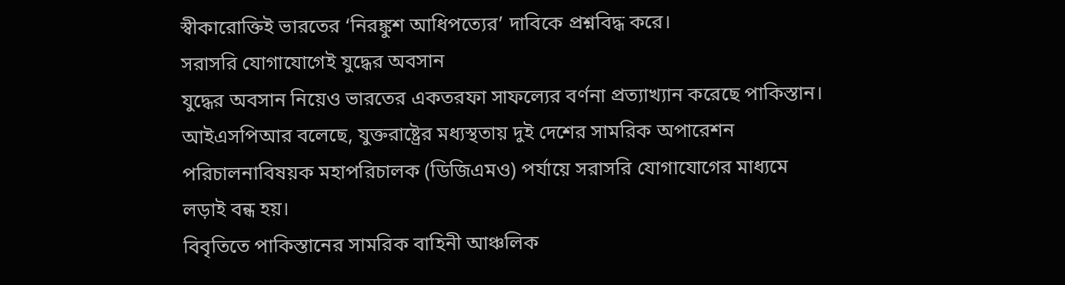স্বীকারোক্তিই ভারতের ‘নিরঙ্কুশ আধিপত্যের’ দাবিকে প্রশ্নবিদ্ধ করে।
সরাসরি যোগাযোগেই যুদ্ধের অবসান
যুদ্ধের অবসান নিয়েও ভারতের একতরফা সাফল্যের বর্ণনা প্রত্যাখ্যান করেছে পাকিস্তান। আইএসপিআর বলেছে, যুক্তরাষ্ট্রের মধ্যস্থতায় দুই দেশের সামরিক অপারেশন পরিচালনাবিষয়ক মহাপরিচালক (ডিজিএমও) পর্যায়ে সরাসরি যোগাযোগের মাধ্যমে লড়াই বন্ধ হয়।
বিবৃতিতে পাকিস্তানের সামরিক বাহিনী আঞ্চলিক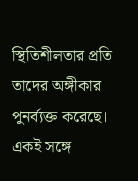স্থিতিশীলতার প্রতি তাদের অঙ্গীকার পুনর্ব্যক্ত করেছে। একই সঙ্গে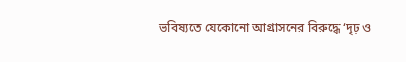ভবিষ্যতে যেকোনো আগ্রাসনের বিরুদ্ধে ‘দৃঢ় ও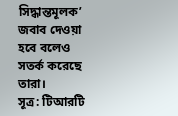সিদ্ধান্তমূলক’ জবাব দেওয়া হবে বলেও সতর্ক করেছে তারা।
সূত্র: টিআরটি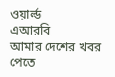ওয়ার্ল্ড
এআরবি
আমার দেশের খবর পেতে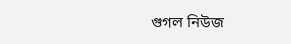গুগল নিউজ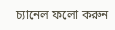চ্যানেল ফলো করুন